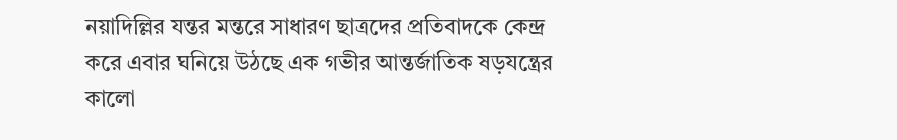নয়াদিল্লির যন্তর মন্তরে সাধারণ ছাত্রদের প্রতিবাদকে কেন্দ্র করে এবার ঘনিয়ে উঠছে এক গভীর আন্তর্জাতিক ষড়যন্ত্রের কালো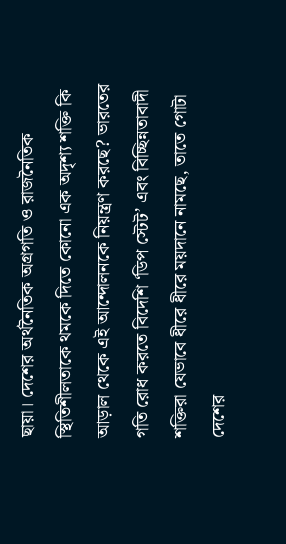ছায়া। দেশের অর্থনৈতিক অগ্রগতি ও রাজনৈতিক স্থিতিশীলতাকে থমকে দিতে কোনো এক অদৃশ্য শক্তি কি আড়াল থেকে এই আন্দোলনকে নিয়ন্ত্রণ করছে? ভারতের গতি রোধ করতে বিদেশি ‘ডিপ স্টেট’ এবং বিচ্ছিন্নতাবাদী শক্তিরা যেভাবে ধীরে ধীরে ময়দানে নামছে, তাতে গোটা দেশের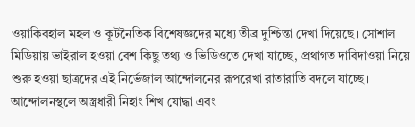ওয়াকিবহাল মহল ও কূটনৈতিক বিশেষজ্ঞদের মধ্যে তীব্র দুশ্চিন্তা দেখা দিয়েছে। সোশাল মিডিয়ায় ভাইরাল হওয়া বেশ কিছু তথ্য ও ভিডিওতে দেখা যাচ্ছে, প্রথাগত দাবিদাওয়া নিয়ে শুরু হওয়া ছাত্রদের এই নির্ভেজাল আন্দোলনের রূপরেখা রাতারাতি বদলে যাচ্ছে। আন্দোলনস্থলে অস্ত্রধারী নিহাং শিখ যোদ্ধা এবং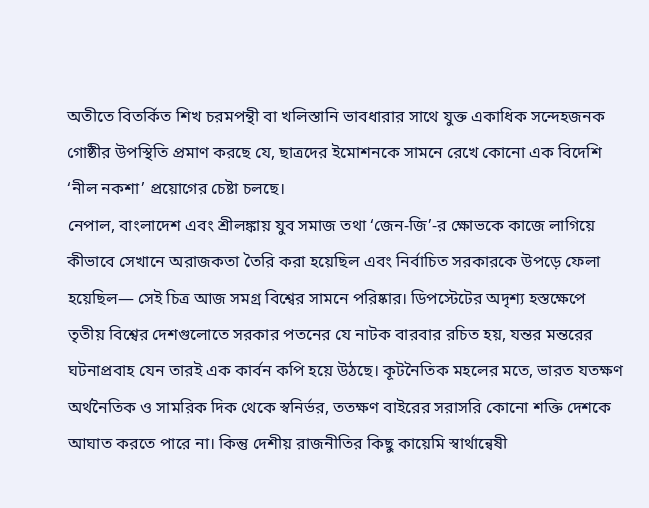অতীতে বিতর্কিত শিখ চরমপন্থী বা খলিস্তানি ভাবধারার সাথে যুক্ত একাধিক সন্দেহজনক গোষ্ঠীর উপস্থিতি প্রমাণ করছে যে, ছাত্রদের ইমোশনকে সামনে রেখে কোনো এক বিদেশি ‘নীল নকশা’ প্রয়োগের চেষ্টা চলছে।
নেপাল, বাংলাদেশ এবং শ্রীলঙ্কায় যুব সমাজ তথা ‘জেন-জি’-র ক্ষোভকে কাজে লাগিয়ে কীভাবে সেখানে অরাজকতা তৈরি করা হয়েছিল এবং নির্বাচিত সরকারকে উপড়ে ফেলা হয়েছিল— সেই চিত্র আজ সমগ্র বিশ্বের সামনে পরিষ্কার। ডিপস্টেটের অদৃশ্য হস্তক্ষেপে তৃতীয় বিশ্বের দেশগুলোতে সরকার পতনের যে নাটক বারবার রচিত হয়, যন্তর মন্তরের ঘটনাপ্রবাহ যেন তারই এক কার্বন কপি হয়ে উঠছে। কূটনৈতিক মহলের মতে, ভারত যতক্ষণ অর্থনৈতিক ও সামরিক দিক থেকে স্বনির্ভর, ততক্ষণ বাইরের সরাসরি কোনো শক্তি দেশকে আঘাত করতে পারে না। কিন্তু দেশীয় রাজনীতির কিছু কায়েমি স্বার্থান্বেষী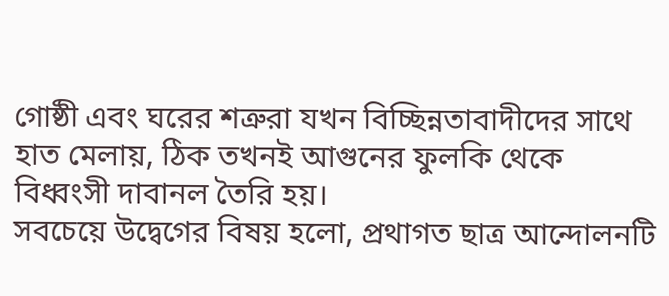গোষ্ঠী এবং ঘরের শত্রুরা যখন বিচ্ছিন্নতাবাদীদের সাথে হাত মেলায়, ঠিক তখনই আগুনের ফুলকি থেকে বিধ্বংসী দাবানল তৈরি হয়।
সবচেয়ে উদ্বেগের বিষয় হলো, প্রথাগত ছাত্র আন্দোলনটি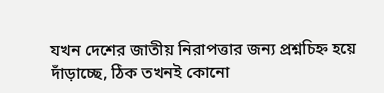যখন দেশের জাতীয় নিরাপত্তার জন্য প্রশ্নচিহ্ন হয়ে দাঁড়াচ্ছে, ঠিক তখনই কোনো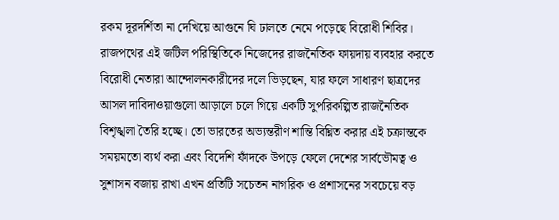রকম দূরদর্শিতা না দেখিয়ে আগুনে ঘি ঢালতে নেমে পড়েছে বিরোধী শিবির। রাজপথের এই জটিল পরিস্থিতিকে নিজেদের রাজনৈতিক ফায়দায় ব্যবহার করতে বিরোধী নেতারা আন্দোলনকারীদের দলে ভিড়ছেন, যার ফলে সাধারণ ছাত্রদের আসল দাবিদাওয়াগুলো আড়ালে চলে গিয়ে একটি সুপরিকল্পিত রাজনৈতিক বিশৃঙ্খলা তৈরি হচ্ছে। তো ভারতের অভ্যন্তরীণ শান্তি বিঘ্নিত করার এই চক্রান্তকে সময়মতো ব্যর্থ করা এবং বিদেশি ফাঁদকে উপড়ে ফেলে দেশের সার্বভৌমত্ব ও সুশাসন বজায় রাখা এখন প্রতিটি সচেতন নাগরিক ও প্রশাসনের সবচেয়ে বড়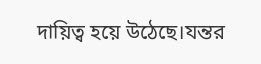দায়িত্ব হয়ে উঠেছে।যন্তর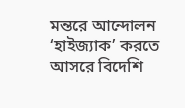মন্তরে আন্দোলন ‘হাইজ্যাক’ করতে আসরে বিদেশি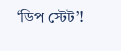‘ডিপ স্টেট’!